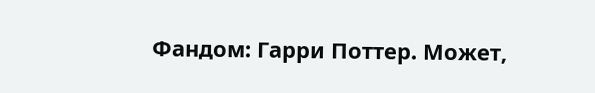Фандом: Гарри Поттер. Может,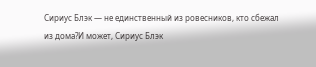Сириус Блэк — не единственный из ровесников, кто сбежал из дома?И может, Сириус Блэк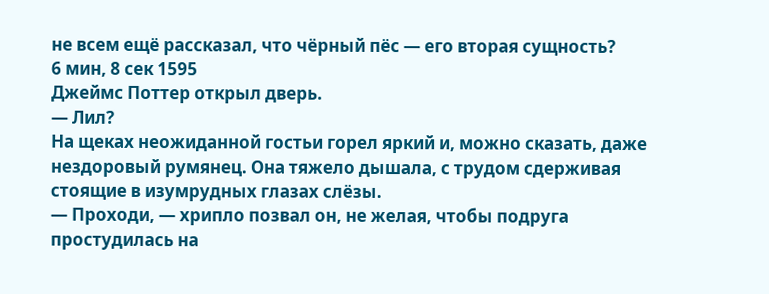не всем ещё рассказал, что чёрный пёс — его вторая сущность?
6 мин, 8 сек 1595
Джеймс Поттер открыл дверь.
— Лил?
На щеках неожиданной гостьи горел яркий и, можно сказать, даже нездоровый румянец. Она тяжело дышала, с трудом сдерживая стоящие в изумрудных глазах слёзы.
— Проходи, — хрипло позвал он, не желая, чтобы подруга простудилась на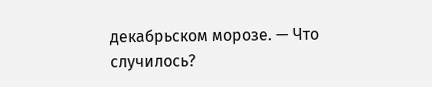декабрьском морозе. — Что случилось?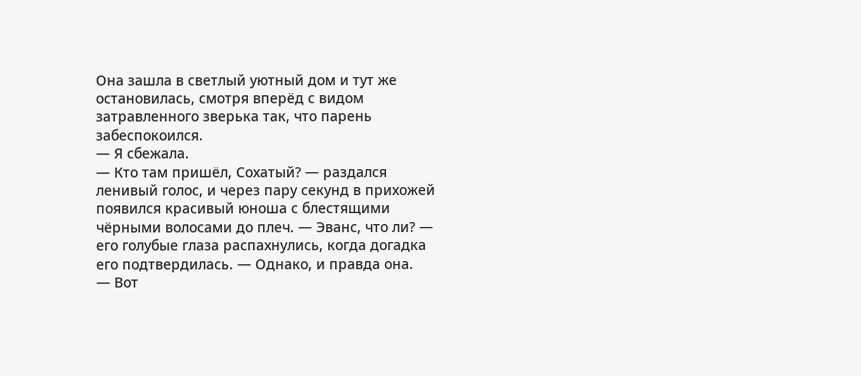Она зашла в светлый уютный дом и тут же остановилась, смотря вперёд с видом затравленного зверька так, что парень забеспокоился.
— Я сбежала.
— Кто там пришёл, Сохатый? — раздался ленивый голос, и через пару секунд в прихожей появился красивый юноша с блестящими чёрными волосами до плеч. — Эванс, что ли? — его голубые глаза распахнулись, когда догадка его подтвердилась. — Однако, и правда она.
— Вот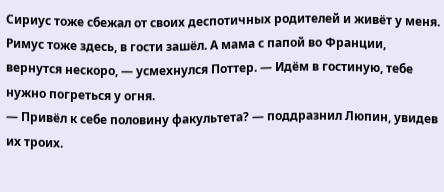Сириус тоже сбежал от своих деспотичных родителей и живёт у меня. Римус тоже здесь, в гости зашёл. А мама с папой во Франции, вернутся нескоро, — усмехнулся Поттер. — Идём в гостиную, тебе нужно погреться у огня.
— Привёл к себе половину факультета? — поддразнил Люпин, увидев их троих.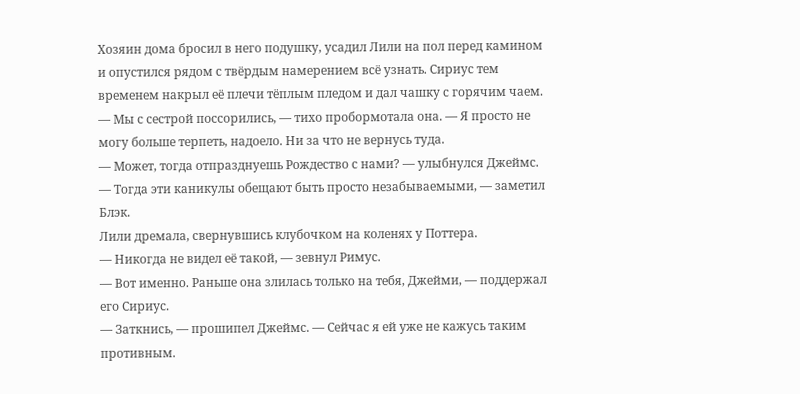Хозяин дома бросил в него подушку, усадил Лили на пол перед камином и опустился рядом с твёрдым намерением всё узнать. Сириус тем временем накрыл её плечи тёплым пледом и дал чашку с горячим чаем.
— Мы с сестрой поссорились, — тихо пробормотала она. — Я просто не могу больше терпеть, надоело. Ни за что не вернусь туда.
— Может, тогда отпразднуешь Рождество с нами? — улыбнулся Джеймс.
— Тогда эти каникулы обещают быть просто незабываемыми, — заметил Блэк.
Лили дремала, свернувшись клубочком на коленях у Поттера.
— Никогда не видел её такой, — зевнул Римус.
— Вот именно. Раньше она злилась только на тебя, Джейми, — поддержал его Сириус.
— Заткнись, — прошипел Джеймс. — Сейчас я ей уже не кажусь таким противным.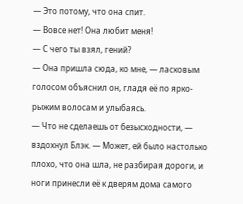— Это потому, что она спит.
— Вовсе нет! Она любит меня!
— С чего ты взял, гений?
— Она пришла сюда, ко мне, — ласковым голосом объяснил он, гладя её по ярко-рыжим волосам и улыбаясь.
— Что не сделаешь от безысходности, — вздохнул Блэк. — Может, ей было настолько плохо, что она шла, не разбирая дороги, и ноги принесли её к дверям дома самого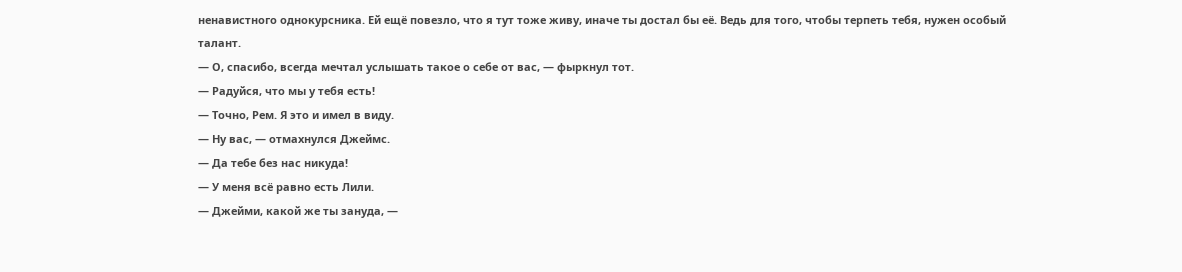ненавистного однокурсника. Ей ещё повезло, что я тут тоже живу, иначе ты достал бы её. Ведь для того, чтобы терпеть тебя, нужен особый талант.
— О, спасибо, всегда мечтал услышать такое о себе от вас, — фыркнул тот.
— Радуйся, что мы у тебя есть!
— Точно, Рем. Я это и имел в виду.
— Ну вас, — отмахнулся Джеймс.
— Да тебе без нас никуда!
— У меня всё равно есть Лили.
— Джейми, какой же ты зануда, —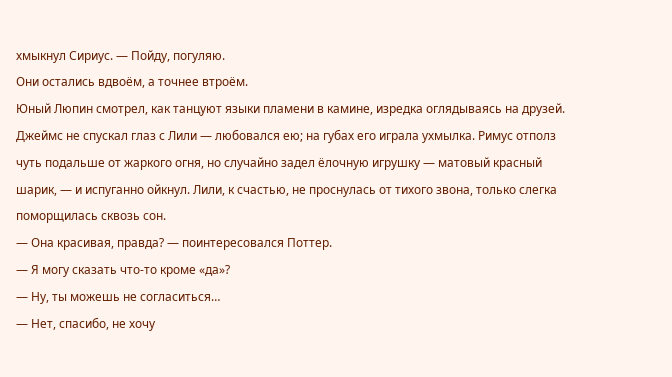хмыкнул Сириус. — Пойду, погуляю.
Они остались вдвоём, а точнее втроём.
Юный Люпин смотрел, как танцуют языки пламени в камине, изредка оглядываясь на друзей. Джеймс не спускал глаз с Лили — любовался ею; на губах его играла ухмылка. Римус отполз чуть подальше от жаркого огня, но случайно задел ёлочную игрушку — матовый красный шарик, — и испуганно ойкнул. Лили, к счастью, не проснулась от тихого звона, только слегка поморщилась сквозь сон.
— Она красивая, правда? — поинтересовался Поттер.
— Я могу сказать что-то кроме «да»?
— Ну, ты можешь не согласиться…
— Нет, спасибо, не хочу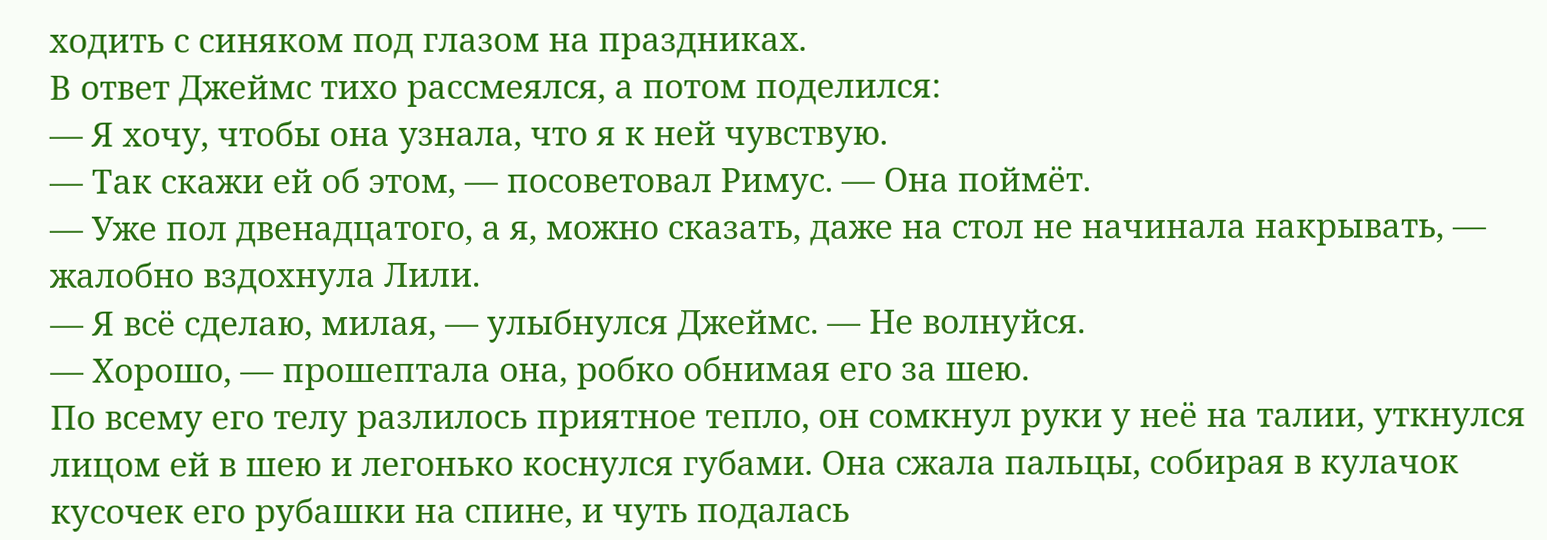ходить с синяком под глазом на праздниках.
В ответ Джеймс тихо рассмеялся, а потом поделился:
— Я хочу, чтобы она узнала, что я к ней чувствую.
— Так скажи ей об этом, — посоветовал Римус. — Она поймёт.
— Уже пол двенадцатого, а я, можно сказать, даже на стол не начинала накрывать, — жалобно вздохнула Лили.
— Я всё сделаю, милая, — улыбнулся Джеймс. — Не волнуйся.
— Хорошо, — прошептала она, робко обнимая его за шею.
По всему его телу разлилось приятное тепло, он сомкнул руки у неё на талии, уткнулся лицом ей в шею и легонько коснулся губами. Она сжала пальцы, собирая в кулачок кусочек его рубашки на спине, и чуть подалась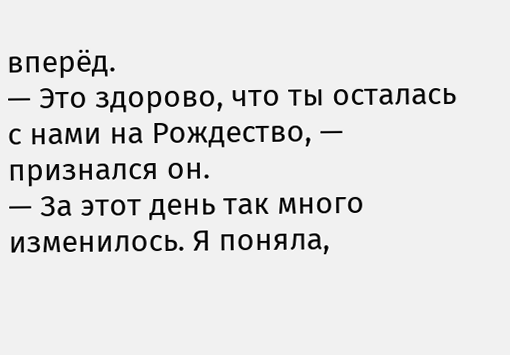вперёд.
— Это здорово, что ты осталась с нами на Рождество, — признался он.
— За этот день так много изменилось. Я поняла,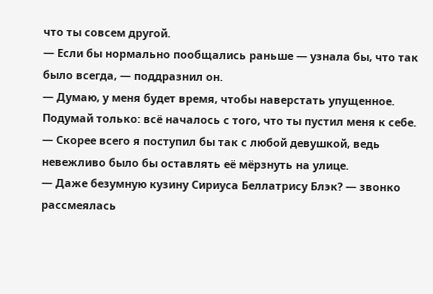что ты совсем другой.
— Если бы нормально пообщались раньше — узнала бы, что так было всегда, — поддразнил он.
— Думаю, у меня будет время, чтобы наверстать упущенное. Подумай только: всё началось с того, что ты пустил меня к себе.
— Скорее всего я поступил бы так с любой девушкой, ведь невежливо было бы оставлять её мёрзнуть на улице.
— Даже безумную кузину Сириуса Беллатрису Блэк? — звонко рассмеялась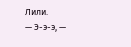Лили.
— Э-э-э, —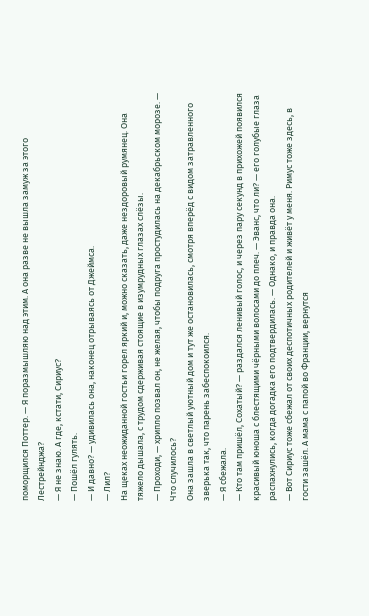поморщился Поттер. — Я поразмышляю над этим. А она разве не вышла замуж за этого Лестрейнджа?
— Я не знаю. А где, кстати, Сириус?
— Пошёл гулять.
— И давно? — удивилась она, наконец отрываясь от Джеймса.
— Лил?
На щеках неожиданной гостьи горел яркий и, можно сказать, даже нездоровый румянец. Она тяжело дышала, с трудом сдерживая стоящие в изумрудных глазах слёзы.
— Проходи, — хрипло позвал он, не желая, чтобы подруга простудилась на декабрьском морозе. — Что случилось?
Она зашла в светлый уютный дом и тут же остановилась, смотря вперёд с видом затравленного зверька так, что парень забеспокоился.
— Я сбежала.
— Кто там пришёл, Сохатый? — раздался ленивый голос, и через пару секунд в прихожей появился красивый юноша с блестящими чёрными волосами до плеч. — Эванс, что ли? — его голубые глаза распахнулись, когда догадка его подтвердилась. — Однако, и правда она.
— Вот Сириус тоже сбежал от своих деспотичных родителей и живёт у меня. Римус тоже здесь, в гости зашёл. А мама с папой во Франции, вернутся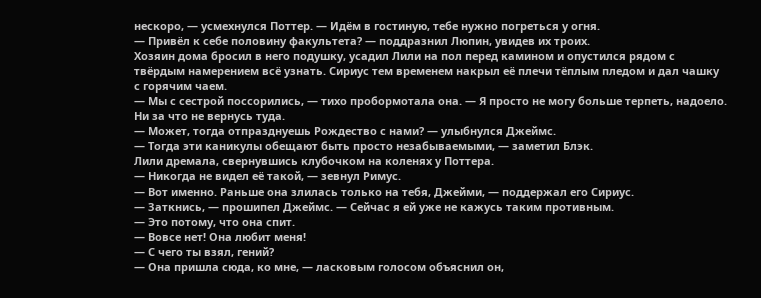нескоро, — усмехнулся Поттер. — Идём в гостиную, тебе нужно погреться у огня.
— Привёл к себе половину факультета? — поддразнил Люпин, увидев их троих.
Хозяин дома бросил в него подушку, усадил Лили на пол перед камином и опустился рядом с твёрдым намерением всё узнать. Сириус тем временем накрыл её плечи тёплым пледом и дал чашку с горячим чаем.
— Мы с сестрой поссорились, — тихо пробормотала она. — Я просто не могу больше терпеть, надоело. Ни за что не вернусь туда.
— Может, тогда отпразднуешь Рождество с нами? — улыбнулся Джеймс.
— Тогда эти каникулы обещают быть просто незабываемыми, — заметил Блэк.
Лили дремала, свернувшись клубочком на коленях у Поттера.
— Никогда не видел её такой, — зевнул Римус.
— Вот именно. Раньше она злилась только на тебя, Джейми, — поддержал его Сириус.
— Заткнись, — прошипел Джеймс. — Сейчас я ей уже не кажусь таким противным.
— Это потому, что она спит.
— Вовсе нет! Она любит меня!
— С чего ты взял, гений?
— Она пришла сюда, ко мне, — ласковым голосом объяснил он,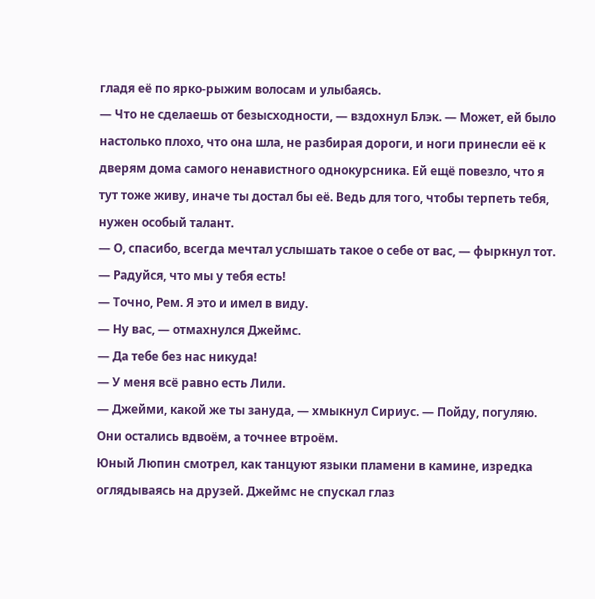гладя её по ярко-рыжим волосам и улыбаясь.
— Что не сделаешь от безысходности, — вздохнул Блэк. — Может, ей было настолько плохо, что она шла, не разбирая дороги, и ноги принесли её к дверям дома самого ненавистного однокурсника. Ей ещё повезло, что я тут тоже живу, иначе ты достал бы её. Ведь для того, чтобы терпеть тебя, нужен особый талант.
— О, спасибо, всегда мечтал услышать такое о себе от вас, — фыркнул тот.
— Радуйся, что мы у тебя есть!
— Точно, Рем. Я это и имел в виду.
— Ну вас, — отмахнулся Джеймс.
— Да тебе без нас никуда!
— У меня всё равно есть Лили.
— Джейми, какой же ты зануда, — хмыкнул Сириус. — Пойду, погуляю.
Они остались вдвоём, а точнее втроём.
Юный Люпин смотрел, как танцуют языки пламени в камине, изредка оглядываясь на друзей. Джеймс не спускал глаз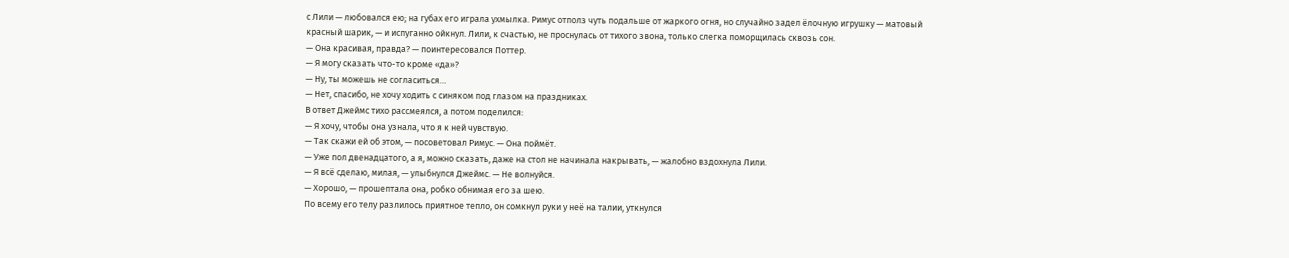с Лили — любовался ею; на губах его играла ухмылка. Римус отполз чуть подальше от жаркого огня, но случайно задел ёлочную игрушку — матовый красный шарик, — и испуганно ойкнул. Лили, к счастью, не проснулась от тихого звона, только слегка поморщилась сквозь сон.
— Она красивая, правда? — поинтересовался Поттер.
— Я могу сказать что-то кроме «да»?
— Ну, ты можешь не согласиться…
— Нет, спасибо, не хочу ходить с синяком под глазом на праздниках.
В ответ Джеймс тихо рассмеялся, а потом поделился:
— Я хочу, чтобы она узнала, что я к ней чувствую.
— Так скажи ей об этом, — посоветовал Римус. — Она поймёт.
— Уже пол двенадцатого, а я, можно сказать, даже на стол не начинала накрывать, — жалобно вздохнула Лили.
— Я всё сделаю, милая, — улыбнулся Джеймс. — Не волнуйся.
— Хорошо, — прошептала она, робко обнимая его за шею.
По всему его телу разлилось приятное тепло, он сомкнул руки у неё на талии, уткнулся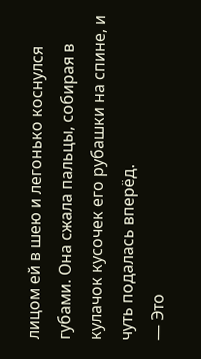лицом ей в шею и легонько коснулся губами. Она сжала пальцы, собирая в кулачок кусочек его рубашки на спине, и чуть подалась вперёд.
— Это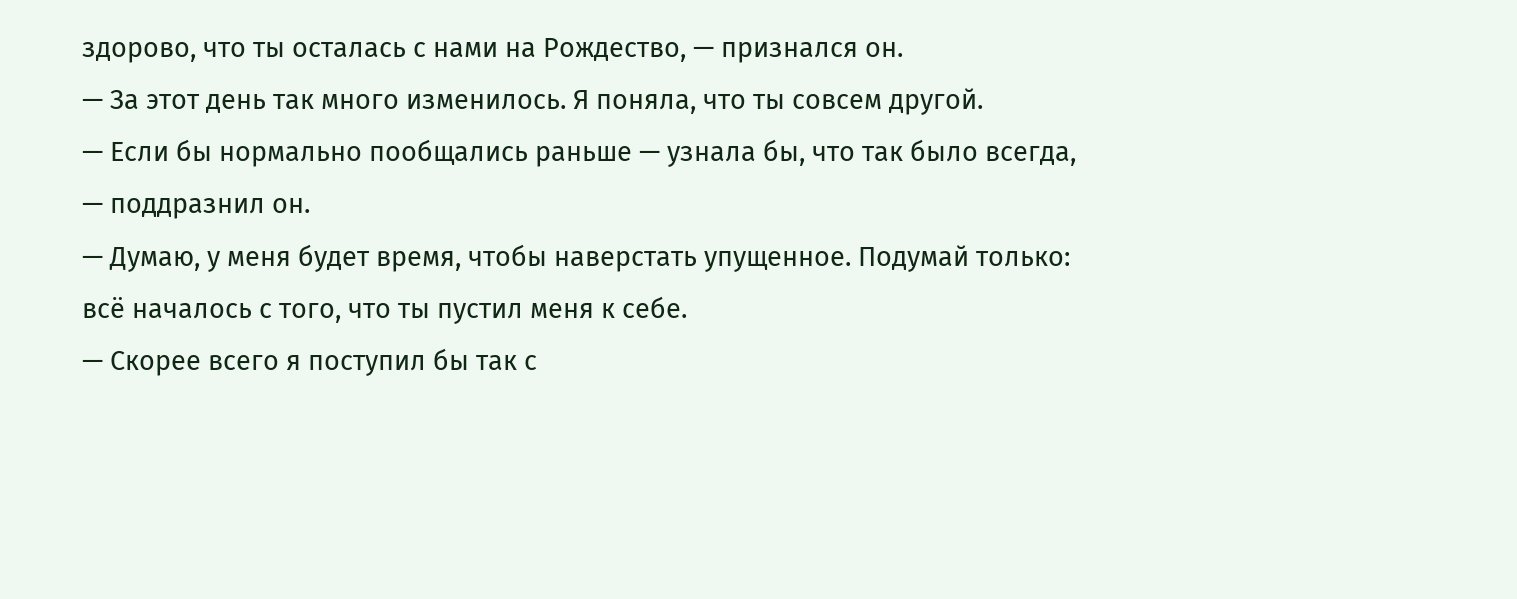здорово, что ты осталась с нами на Рождество, — признался он.
— За этот день так много изменилось. Я поняла, что ты совсем другой.
— Если бы нормально пообщались раньше — узнала бы, что так было всегда, — поддразнил он.
— Думаю, у меня будет время, чтобы наверстать упущенное. Подумай только: всё началось с того, что ты пустил меня к себе.
— Скорее всего я поступил бы так с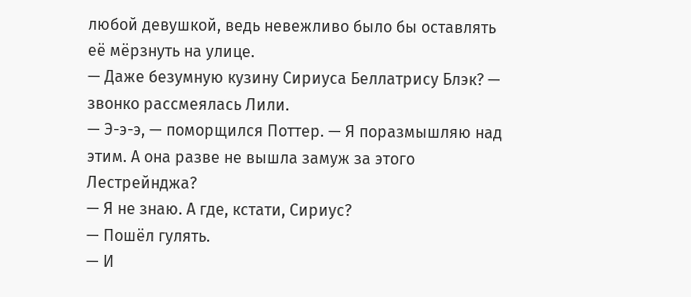любой девушкой, ведь невежливо было бы оставлять её мёрзнуть на улице.
— Даже безумную кузину Сириуса Беллатрису Блэк? — звонко рассмеялась Лили.
— Э-э-э, — поморщился Поттер. — Я поразмышляю над этим. А она разве не вышла замуж за этого Лестрейнджа?
— Я не знаю. А где, кстати, Сириус?
— Пошёл гулять.
— И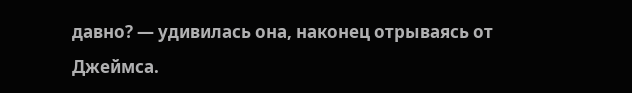давно? — удивилась она, наконец отрываясь от Джеймса.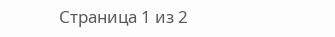Страница 1 из 2